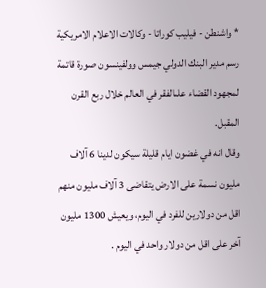* واشنطن - فيليب كوراتا - وكالات الاعلام الامريكية
رسم مدير البنك الدولي جيمس وولفينسون صورة قاتمة لمجهود القضاء علىالفقر في العالم خلال ربع القرن المقبل.
وقال انه في غضون ايام قليلة سيكون لدينا 6 آلاف مليون نسمة على الارض يتقاضى 3 آلاف مليون منهم اقل من دولارين للفرد في اليوم، ويعيش 1300 مليون آخر على اقل من دولار واحد في اليوم .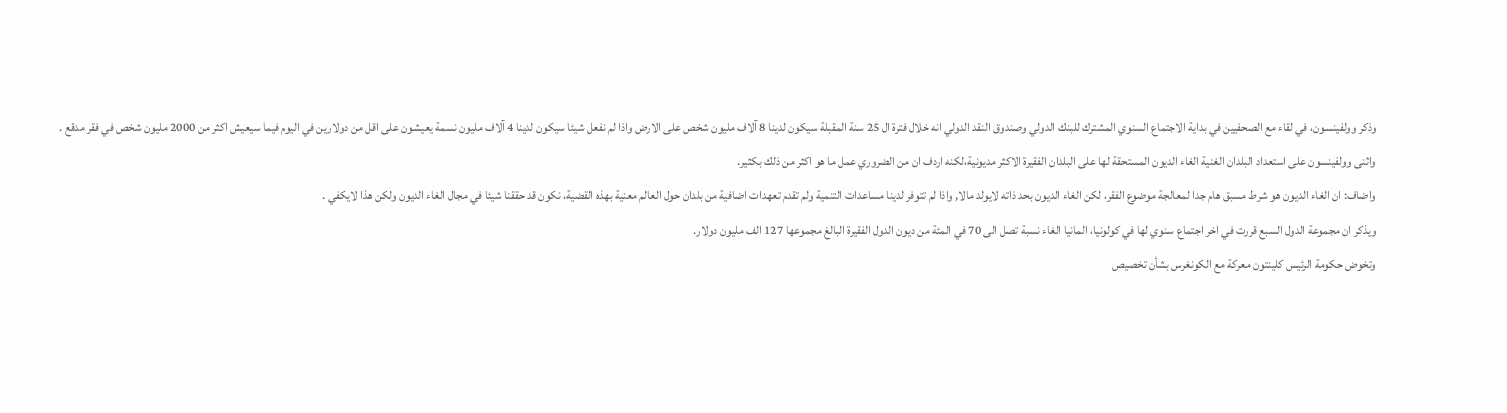وذكر وولفينسون، في لقاء مع الصحفيين في بداية الاجتماع السنوي المشترك للبنك الدولي وصندوق النقد الدولي انه خلال فترة ال 25 سنة المقبلة سيكون لدينا 8 آلاف مليون شخص على الارض واذا لم نفعل شيئا سيكون لدينا 4 آلاف مليون نسمة يعيشون على اقل من دولارين في اليوم فيما سيعيش اكثر من 2000 مليون شخص في فقر مدقع .
واثنى وولفينسون على استعداد البلدان الغنية الغاء الديون المستحقة لها على البلدان الفقيرة الاكثر مديونية،لكنه اردف ان من الضروري عمل ما هو اكثر من ذلك بكثير.
واضاف: ان الغاء الديون هو شرط مسبق هام جدا لمعالجة موضوع الفقر، لكن الغاء الديون بحد ذاته لايولد مالا, واذا لم تتوفر لدينا مساعدات التنمية ولم تقدم تعهدات اضافية من بلدان حول العالم معنية بهذه القضية، نكون قد حققنا شيئا في مجال الغاء الديون ولكن هذا لايكفي .
ويذكر ان مجموعة الدول السبع قررت في اخر اجتماع سنوي لها في كولونيا، المانيا الغاء نسبة تصل الى 70 في المئة من ديون الدول الفقيرة البالغ مجموعها 127 الف مليون دولار.
وتخوض حكومة الرئيس كلينتون معركة مع الكونغرس بشأن تخصيص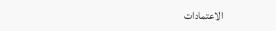الاعتمادات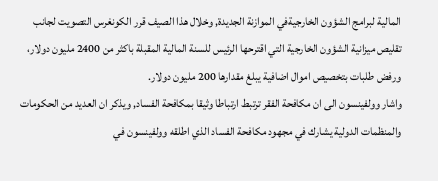المالية لبرامج الشؤون الخارجيةفي الموازنة الجديدة, وخلال هذا الصيف قرر الكونغرس التصويت لجانب تقليص ميزانية الشؤون الخارجية التي اقترحها الرئيس للسنة المالية المقبلة باكثر من 2400 مليون دولار، ورفض طلبات بتخصيص اموال اضافية يبلغ مقدارها 200 مليون دولار.
واشار وولفينسون الى ان مكافحة الفقر ترتبط ارتباطا وثيقا بمكافحة الفساد, ويذكر ان العديد من الحكومات والمنظمات الدولية يشارك في مجهود مكافحة الفساد الذي اطلقه وولفينسون في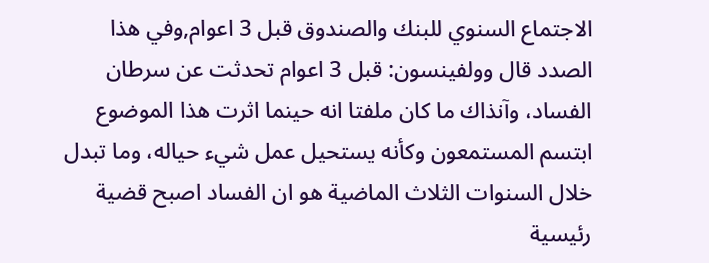الاجتماع السنوي للبنك والصندوق قبل 3 اعوام,وفي هذا الصدد قال وولفينسون: قبل 3 اعوام تحدثت عن سرطان الفساد، وآنذاك ما كان ملفتا انه حينما اثرت هذا الموضوع ابتسم المستمعون وكأنه يستحيل عمل شيء حياله، وما تبدل خلال السنوات الثلاث الماضية هو ان الفساد اصبح قضية رئيسية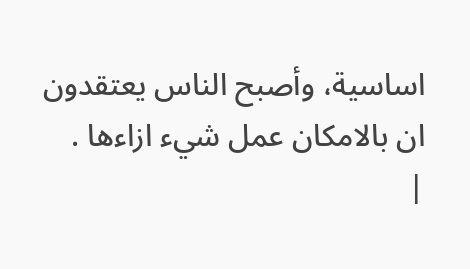اساسية، وأصبح الناس يعتقدون ان بالامكان عمل شيء ازاءها .
|